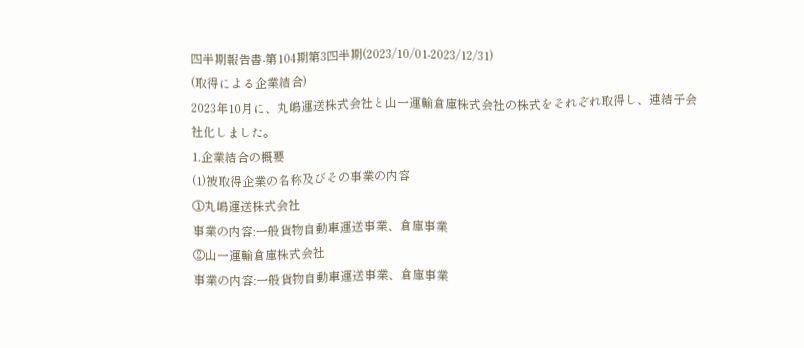四半期報告書-第104期第3四半期(2023/10/01-2023/12/31)
(取得による企業結合)
2023年10月に、丸嶋運送株式会社と山一運輸倉庫株式会社の株式をそれぞれ取得し、連結子会社化しました。
1.企業結合の概要
(1)被取得企業の名称及びその事業の内容
①丸嶋運送株式会社
事業の内容:一般貨物自動車運送事業、倉庫事業
②山一運輸倉庫株式会社
事業の内容:一般貨物自動車運送事業、倉庫事業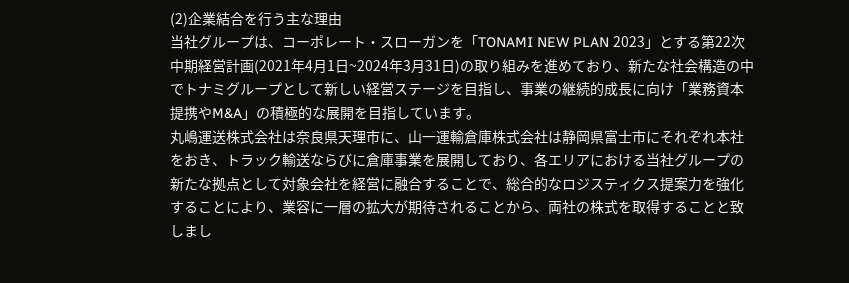(2)企業結合を行う主な理由
当社グループは、コーポレート・スローガンを「TONAMI NEW PLAN 2023」とする第22次中期経営計画(2021年4月1日~2024年3月31日)の取り組みを進めており、新たな社会構造の中でトナミグループとして新しい経営ステージを目指し、事業の継続的成長に向け「業務資本提携やM&A」の積極的な展開を目指しています。
丸嶋運送株式会社は奈良県天理市に、山一運輸倉庫株式会社は静岡県富士市にそれぞれ本社をおき、トラック輸送ならびに倉庫事業を展開しており、各エリアにおける当社グループの新たな拠点として対象会社を経営に融合することで、総合的なロジスティクス提案力を強化することにより、業容に一層の拡大が期待されることから、両社の株式を取得することと致しまし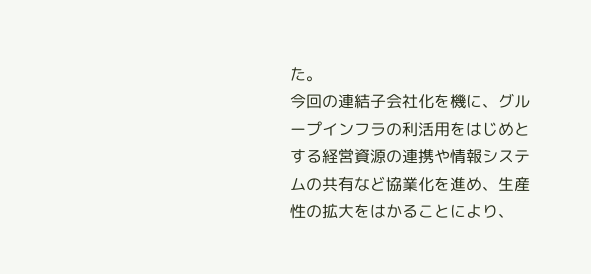た。
今回の連結子会社化を機に、グループインフラの利活用をはじめとする経営資源の連携や情報システムの共有など協業化を進め、生産性の拡大をはかることにより、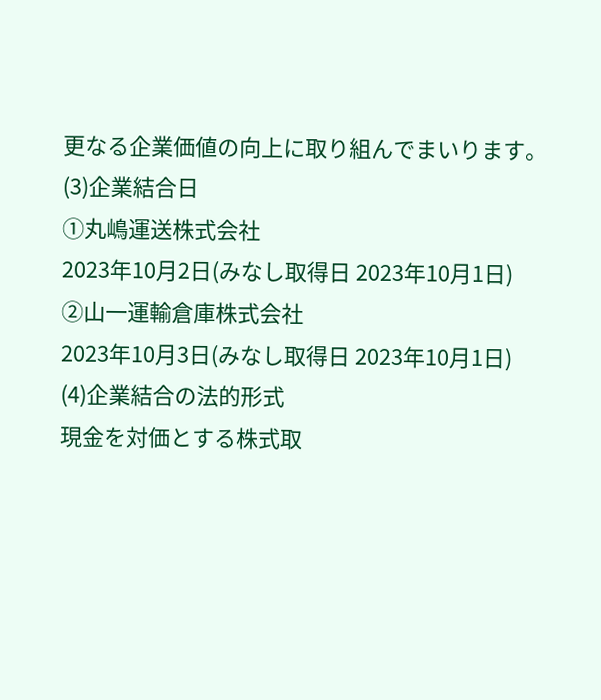更なる企業価値の向上に取り組んでまいります。
(3)企業結合日
①丸嶋運送株式会社
2023年10月2日(みなし取得日 2023年10月1日)
②山一運輸倉庫株式会社
2023年10月3日(みなし取得日 2023年10月1日)
(4)企業結合の法的形式
現金を対価とする株式取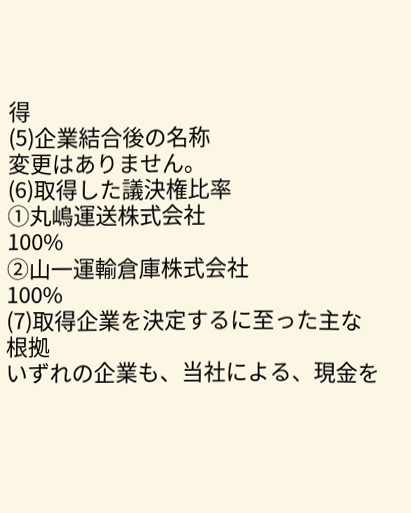得
(5)企業結合後の名称
変更はありません。
(6)取得した議決権比率
①丸嶋運送株式会社
100%
②山一運輸倉庫株式会社
100%
(7)取得企業を決定するに至った主な根拠
いずれの企業も、当社による、現金を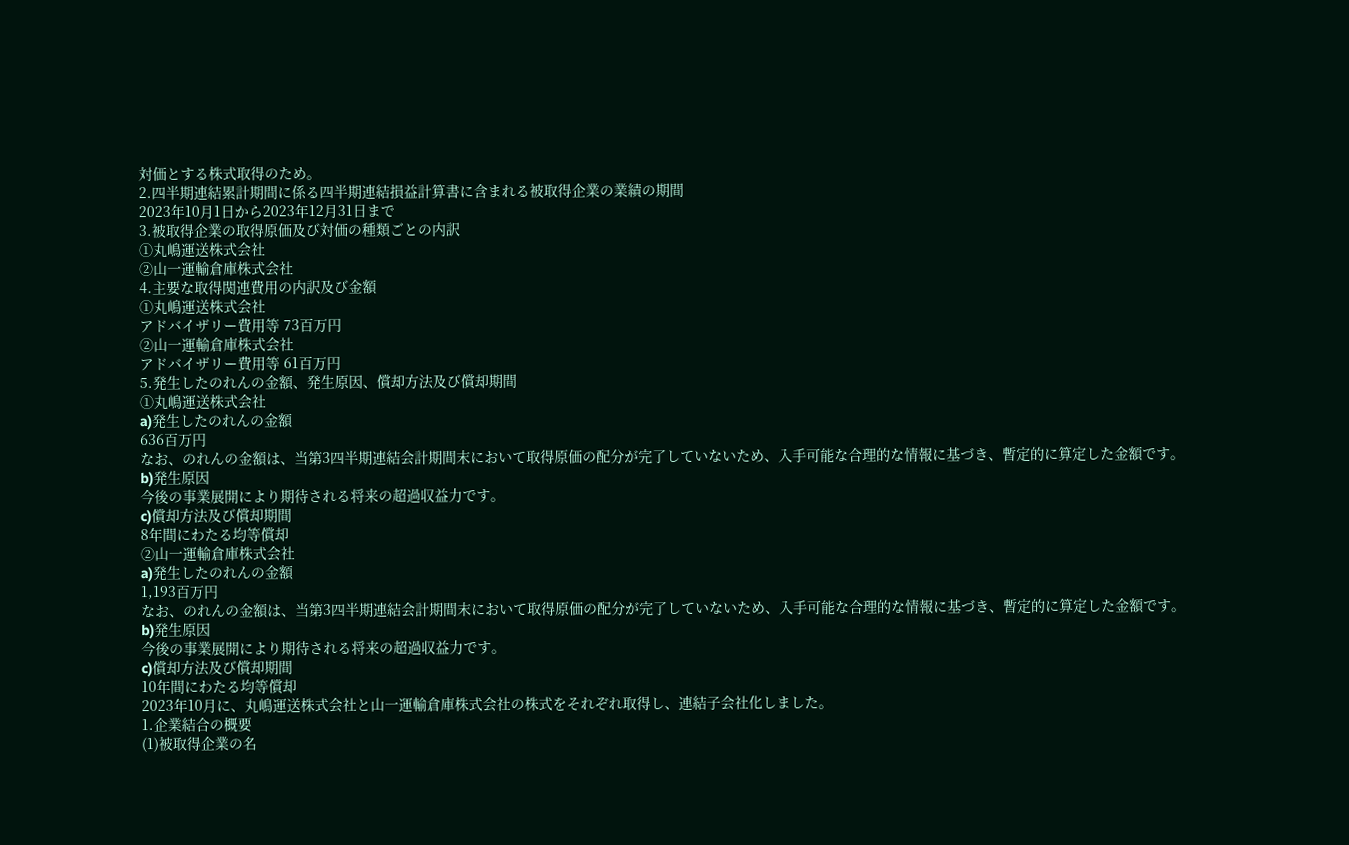対価とする株式取得のため。
2.四半期連結累計期間に係る四半期連結損益計算書に含まれる被取得企業の業績の期間
2023年10月1日から2023年12月31日まで
3.被取得企業の取得原価及び対価の種類ごとの内訳
①丸嶋運送株式会社
②山一運輸倉庫株式会社
4.主要な取得関連費用の内訳及び金額
①丸嶋運送株式会社
アドバイザリー費用等 73百万円
②山一運輸倉庫株式会社
アドバイザリー費用等 61百万円
5.発生したのれんの金額、発生原因、償却方法及び償却期間
①丸嶋運送株式会社
a)発生したのれんの金額
636百万円
なお、のれんの金額は、当第3四半期連結会計期間末において取得原価の配分が完了していないため、入手可能な合理的な情報に基づき、暫定的に算定した金額です。
b)発生原因
今後の事業展開により期待される将来の超過収益力です。
c)償却方法及び償却期間
8年間にわたる均等償却
②山一運輸倉庫株式会社
a)発生したのれんの金額
1,193百万円
なお、のれんの金額は、当第3四半期連結会計期間末において取得原価の配分が完了していないため、入手可能な合理的な情報に基づき、暫定的に算定した金額です。
b)発生原因
今後の事業展開により期待される将来の超過収益力です。
c)償却方法及び償却期間
10年間にわたる均等償却
2023年10月に、丸嶋運送株式会社と山一運輸倉庫株式会社の株式をそれぞれ取得し、連結子会社化しました。
1.企業結合の概要
(1)被取得企業の名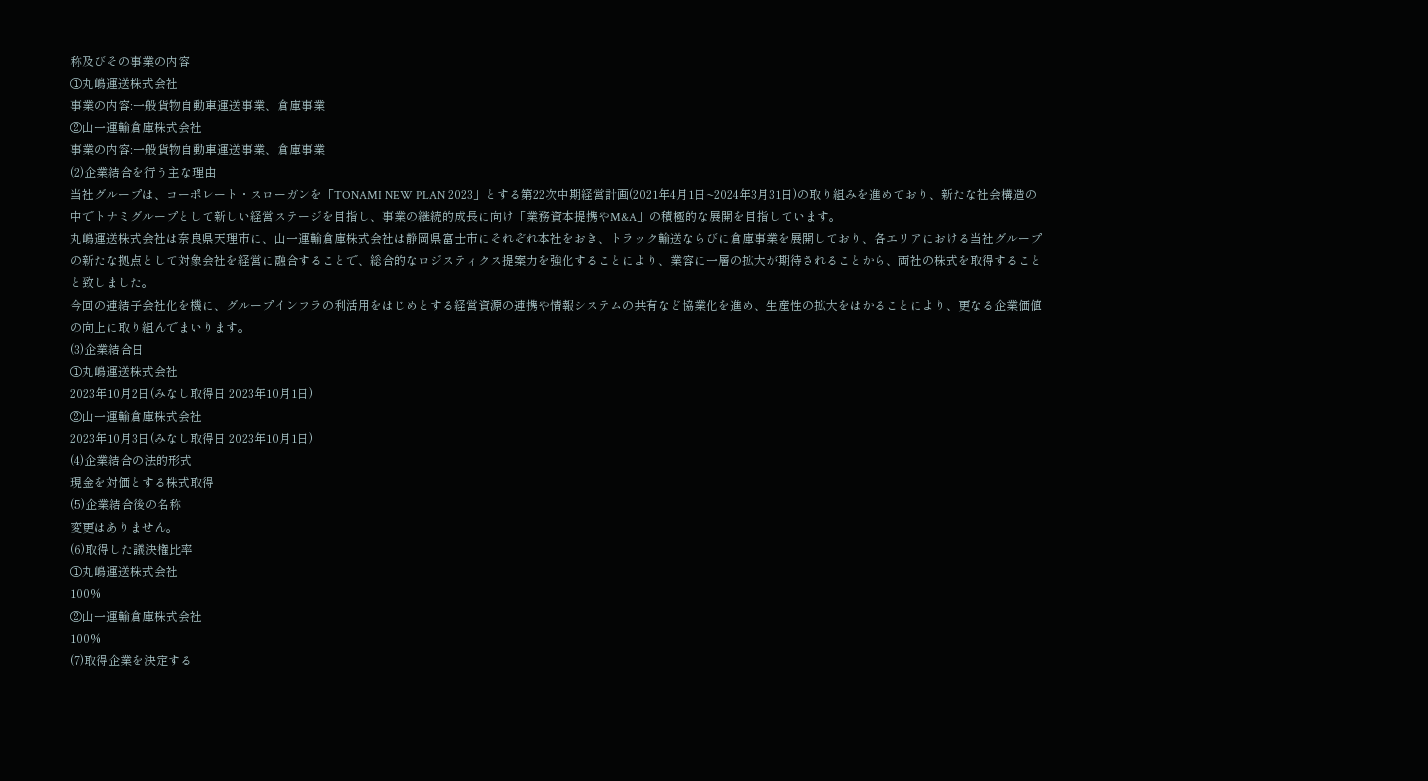称及びその事業の内容
①丸嶋運送株式会社
事業の内容:一般貨物自動車運送事業、倉庫事業
②山一運輸倉庫株式会社
事業の内容:一般貨物自動車運送事業、倉庫事業
(2)企業結合を行う主な理由
当社グループは、コーポレート・スローガンを「TONAMI NEW PLAN 2023」とする第22次中期経営計画(2021年4月1日~2024年3月31日)の取り組みを進めており、新たな社会構造の中でトナミグループとして新しい経営ステージを目指し、事業の継続的成長に向け「業務資本提携やM&A」の積極的な展開を目指しています。
丸嶋運送株式会社は奈良県天理市に、山一運輸倉庫株式会社は静岡県富士市にそれぞれ本社をおき、トラック輸送ならびに倉庫事業を展開しており、各エリアにおける当社グループの新たな拠点として対象会社を経営に融合することで、総合的なロジスティクス提案力を強化することにより、業容に一層の拡大が期待されることから、両社の株式を取得することと致しました。
今回の連結子会社化を機に、グループインフラの利活用をはじめとする経営資源の連携や情報システムの共有など協業化を進め、生産性の拡大をはかることにより、更なる企業価値の向上に取り組んでまいります。
(3)企業結合日
①丸嶋運送株式会社
2023年10月2日(みなし取得日 2023年10月1日)
②山一運輸倉庫株式会社
2023年10月3日(みなし取得日 2023年10月1日)
(4)企業結合の法的形式
現金を対価とする株式取得
(5)企業結合後の名称
変更はありません。
(6)取得した議決権比率
①丸嶋運送株式会社
100%
②山一運輸倉庫株式会社
100%
(7)取得企業を決定する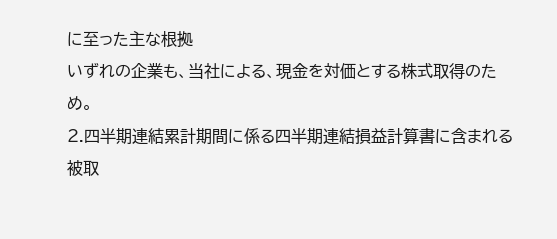に至った主な根拠
いずれの企業も、当社による、現金を対価とする株式取得のため。
2.四半期連結累計期間に係る四半期連結損益計算書に含まれる被取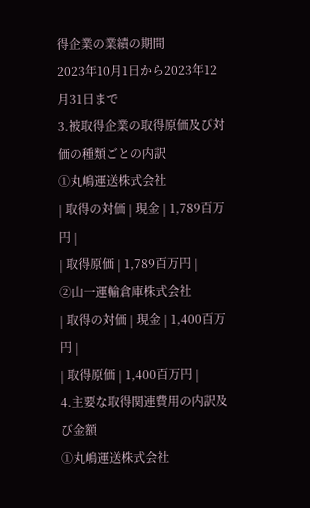得企業の業績の期間
2023年10月1日から2023年12月31日まで
3.被取得企業の取得原価及び対価の種類ごとの内訳
①丸嶋運送株式会社
| 取得の対価 | 現金 | 1,789百万円 |
| 取得原価 | 1,789百万円 |
②山一運輸倉庫株式会社
| 取得の対価 | 現金 | 1,400百万円 |
| 取得原価 | 1,400百万円 |
4.主要な取得関連費用の内訳及び金額
①丸嶋運送株式会社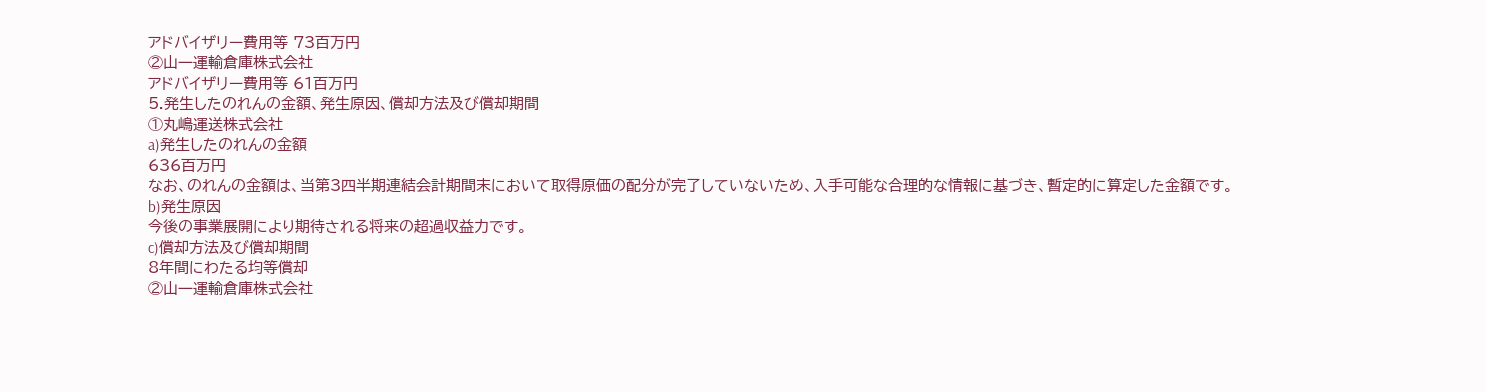アドバイザリー費用等 73百万円
②山一運輸倉庫株式会社
アドバイザリー費用等 61百万円
5.発生したのれんの金額、発生原因、償却方法及び償却期間
①丸嶋運送株式会社
a)発生したのれんの金額
636百万円
なお、のれんの金額は、当第3四半期連結会計期間末において取得原価の配分が完了していないため、入手可能な合理的な情報に基づき、暫定的に算定した金額です。
b)発生原因
今後の事業展開により期待される将来の超過収益力です。
c)償却方法及び償却期間
8年間にわたる均等償却
②山一運輸倉庫株式会社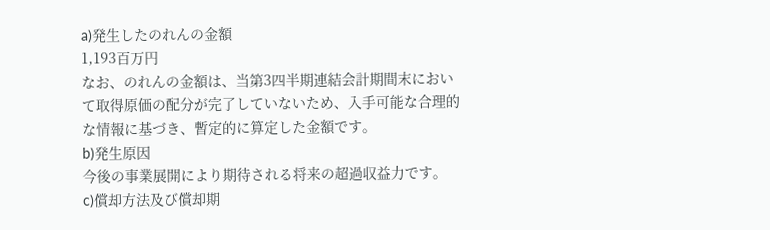a)発生したのれんの金額
1,193百万円
なお、のれんの金額は、当第3四半期連結会計期間末において取得原価の配分が完了していないため、入手可能な合理的な情報に基づき、暫定的に算定した金額です。
b)発生原因
今後の事業展開により期待される将来の超過収益力です。
c)償却方法及び償却期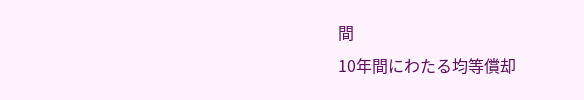間
10年間にわたる均等償却